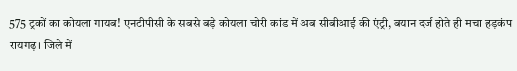575 ट्रकों का कोयला गायब! एनटीपीसी के सबसे बड़े कोयला चोरी कांड में अब सीबीआई की एंट्री, बयान दर्ज होते ही मचा हड़कंप
रायगढ़। जिले में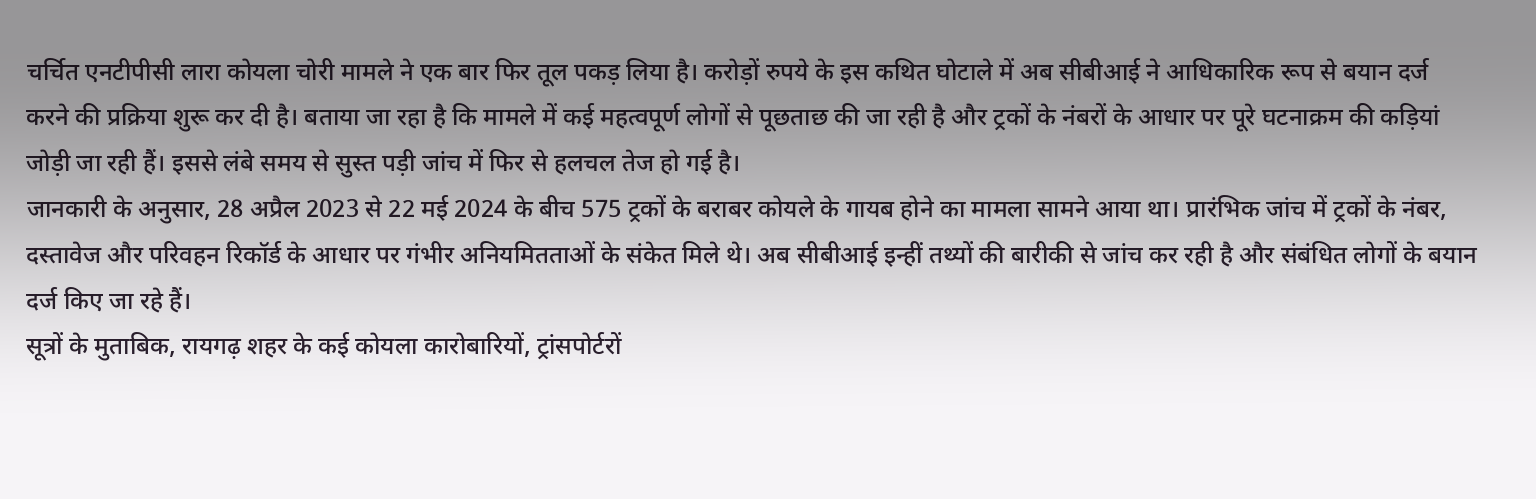चर्चित एनटीपीसी लारा कोयला चोरी मामले ने एक बार फिर तूल पकड़ लिया है। करोड़ों रुपये के इस कथित घोटाले में अब सीबीआई ने आधिकारिक रूप से बयान दर्ज करने की प्रक्रिया शुरू कर दी है। बताया जा रहा है कि मामले में कई महत्वपूर्ण लोगों से पूछताछ की जा रही है और ट्रकों के नंबरों के आधार पर पूरे घटनाक्रम की कड़ियां जोड़ी जा रही हैं। इससे लंबे समय से सुस्त पड़ी जांच में फिर से हलचल तेज हो गई है।
जानकारी के अनुसार, 28 अप्रैल 2023 से 22 मई 2024 के बीच 575 ट्रकों के बराबर कोयले के गायब होने का मामला सामने आया था। प्रारंभिक जांच में ट्रकों के नंबर, दस्तावेज और परिवहन रिकॉर्ड के आधार पर गंभीर अनियमितताओं के संकेत मिले थे। अब सीबीआई इन्हीं तथ्यों की बारीकी से जांच कर रही है और संबंधित लोगों के बयान दर्ज किए जा रहे हैं।
सूत्रों के मुताबिक, रायगढ़ शहर के कई कोयला कारोबारियों, ट्रांसपोर्टरों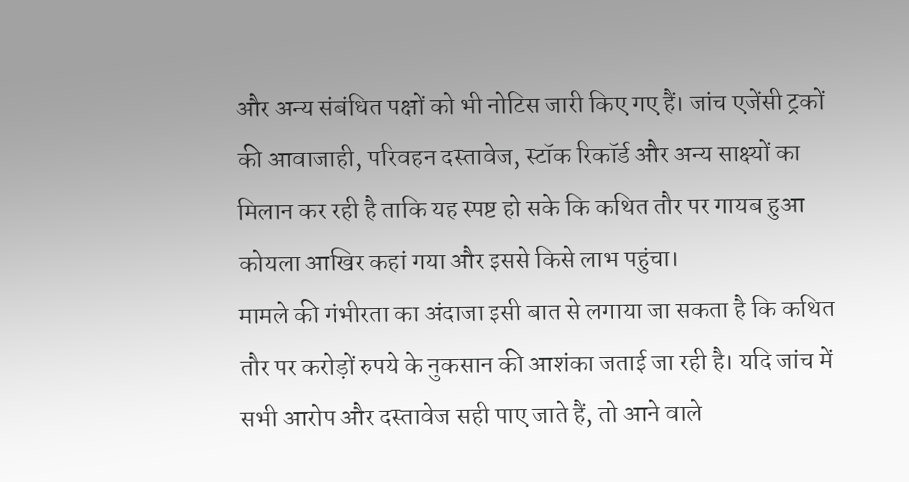और अन्य संबंधित पक्षों को भी नोटिस जारी किए गए हैं। जांच एजेंसी ट्रकों की आवाजाही, परिवहन दस्तावेज, स्टॉक रिकॉर्ड और अन्य साक्ष्यों का मिलान कर रही है ताकि यह स्पष्ट हो सके कि कथित तौर पर गायब हुआ कोयला आखिर कहां गया और इससे किसे लाभ पहुंचा।
मामले की गंभीरता का अंदाजा इसी बात से लगाया जा सकता है कि कथित तौर पर करोड़ों रुपये के नुकसान की आशंका जताई जा रही है। यदि जांच में सभी आरोप और दस्तावेज सही पाए जाते हैं, तो आने वाले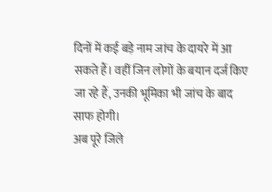दिनों में कई बड़े नाम जांच के दायरे में आ सकते हैं। वहीं जिन लोगों के बयान दर्ज किए जा रहे हैं, उनकी भूमिका भी जांच के बाद साफ होगी।
अब पूरे जिले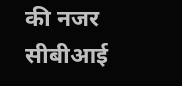की नजर सीबीआई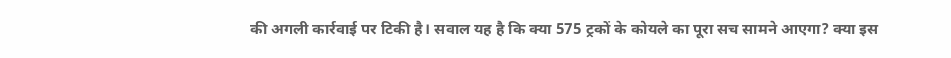की अगली कार्रवाई पर टिकी है। सवाल यह है कि क्या 575 ट्रकों के कोयले का पूरा सच सामने आएगा? क्या इस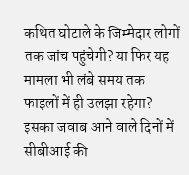कथित घोटाले के जिम्मेदार लोगों तक जांच पहुंचेगी? या फिर यह मामला भी लंबे समय तक फाइलों में ही उलझा रहेगा? इसका जवाब आने वाले दिनों में सीबीआई की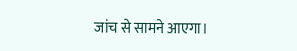जांच से सामने आएगा।